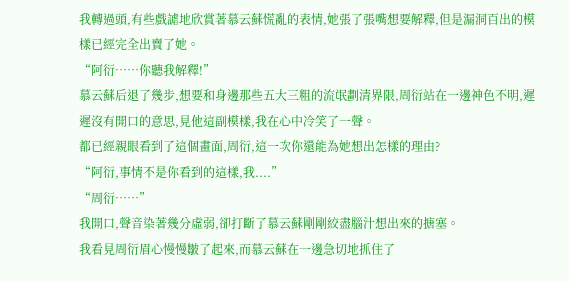我轉過頭,有些戲謔地欣賞著慕云蘇慌亂的表情,她張了張嘴想要解釋,但是漏洞百出的模樣已經完全出賣了她。
“阿衍……你聽我解釋!”
慕云蘇后退了幾步,想要和身邊那些五大三粗的流氓劃清界限,周衍站在一邊神色不明,遲遲沒有開口的意思,見他這副模樣,我在心中冷笑了一聲。
都已經親眼看到了這個畫面,周衍,這一次你還能為她想出怎樣的理由?
“阿衍,事情不是你看到的這樣,我....”
“周衍……”
我開口,聲音染著幾分虛弱,卻打斷了慕云蘇剛剛絞盡腦汁想出來的搪塞。
我看見周衍眉心慢慢皺了起來,而慕云蘇在一邊急切地抓住了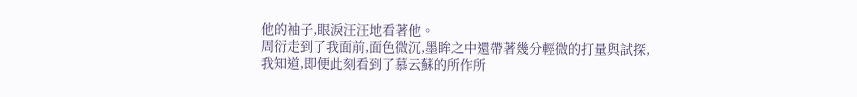他的袖子,眼淚汪汪地看著他。
周衍走到了我面前,面色微沉,墨眸之中還帶著幾分輕微的打量與試探,我知道,即便此刻看到了慕云蘇的所作所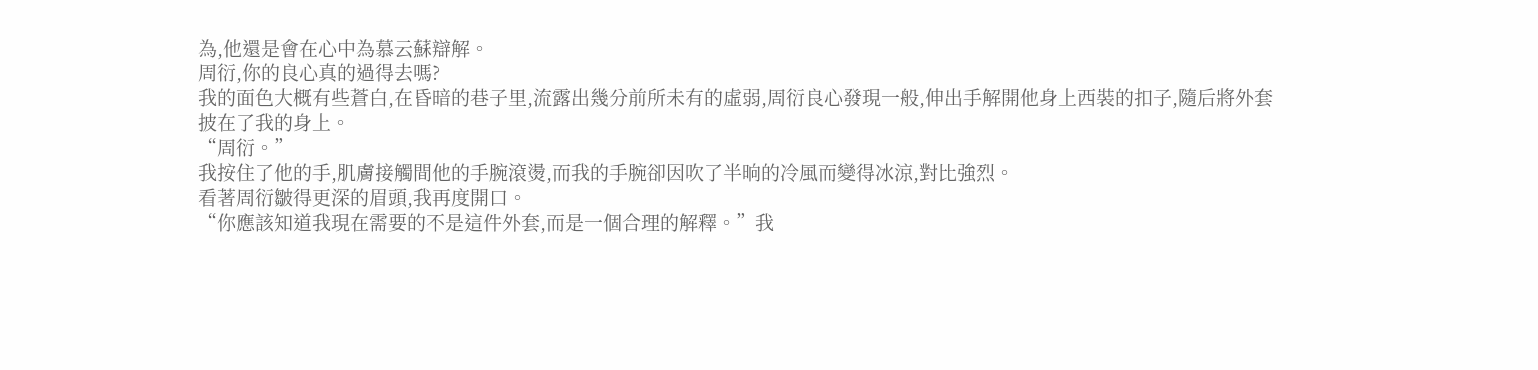為,他還是會在心中為慕云蘇辯解。
周衍,你的良心真的過得去嗎?
我的面色大概有些蒼白,在昏暗的巷子里,流露出幾分前所未有的虛弱,周衍良心發現一般,伸出手解開他身上西裝的扣子,隨后將外套披在了我的身上。
“周衍。”
我按住了他的手,肌膚接觸間他的手腕滾燙,而我的手腕卻因吹了半晌的冷風而變得冰涼,對比強烈。
看著周衍皺得更深的眉頭,我再度開口。
“你應該知道我現在需要的不是這件外套,而是一個合理的解釋。”我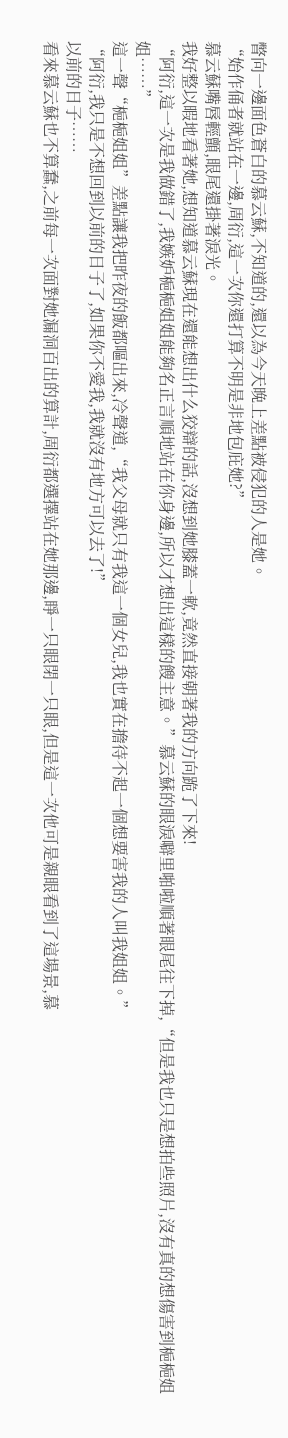瞥向一邊面色蒼白的慕云蘇,不知道的,還以為今天晚上差點被侵犯的人是她。
“始作俑者就站在一邊,周衍,這一次你還打算不明是非地包庇她?”
慕云蘇嘴唇輕顫,眼尾還掛著淚光。
我好整以暇地看著她,想知道慕云蘇現在還能想出什么狡辯的話,沒想到她膝蓋一軟,竟然直接朝著我的方向跪了下來!
“阿衍,這一次是我做錯了,我嫉妒梔梔姐姐能夠名正言順地站在你身邊,所以才想出這樣的餿主意。”慕云蘇的眼淚噼里啪啦順著眼尾往下掉,“但是我也只是想拍些照片,沒有真的想傷害到梔梔姐姐……”
這一聲“梔梔姐姐”差點讓我把昨夜的飯都嘔出來,冷聲道,“我父母就只有我這一個女兒,我也實在擔待不起一個想要害我的人叫我姐姐。”
“阿衍,我只是不想回到以前的日子了,如果你不愛我,我就沒有地方可以去了!”
以前的日子……
看來慕云蘇也不算蠢,之前每一次面對她漏洞百出的算計,周衍都選擇站在她那邊,睜一只眼閉一只眼,但是這一次他可是親眼看到了這場景,慕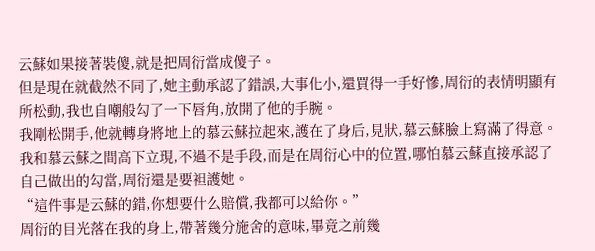云蘇如果接著裝傻,就是把周衍當成傻子。
但是現在就截然不同了,她主動承認了錯誤,大事化小,還買得一手好慘,周衍的表情明顯有所松動,我也自嘲般勾了一下唇角,放開了他的手腕。
我剛松開手,他就轉身將地上的慕云蘇拉起來,護在了身后,見狀,慕云蘇臉上寫滿了得意。
我和慕云蘇之間高下立現,不過不是手段,而是在周衍心中的位置,哪怕慕云蘇直接承認了自己做出的勾當,周衍還是要袒護她。
“這件事是云蘇的錯,你想要什么賠償,我都可以給你。”
周衍的目光落在我的身上,帶著幾分施舍的意味,畢竟之前幾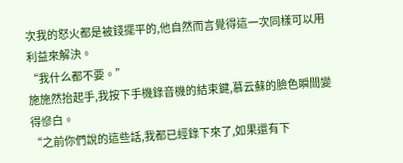次我的怒火都是被錢擺平的,他自然而言覺得這一次同樣可以用利益來解決。
“我什么都不要。”
施施然抬起手,我按下手機錄音機的結束鍵,慕云蘇的臉色瞬間變得慘白。
“之前你們說的這些話,我都已經錄下來了,如果還有下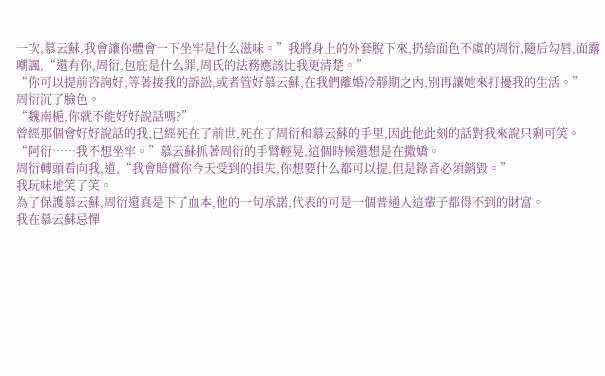一次,慕云蘇,我會讓你體會一下坐牢是什么滋味。”我將身上的外套脫下來,扔給面色不虞的周衍,隨后勾唇,面露嘲諷,“還有你,周衍,包庇是什么罪,周氏的法務應該比我更清楚。”
“你可以提前咨詢好,等著接我的訴訟,或者管好慕云蘇,在我們離婚冷靜期之內,別再讓她來打擾我的生活。”
周衍沉了臉色。
“魏南梔,你就不能好好說話嗎?”
曾經那個會好好說話的我,已經死在了前世,死在了周衍和慕云蘇的手里,因此他此刻的話對我來說只剩可笑。
“阿衍……我不想坐牢。”慕云蘇抓著周衍的手臂輕晃,這個時候還想是在撒嬌。
周衍轉頭看向我,道,“我會賠償你今天受到的損失,你想要什么都可以提,但是錄音必須銷毀。”
我玩味地笑了笑。
為了保護慕云蘇,周衍還真是下了血本,他的一句承諾,代表的可是一個普通人這輩子都得不到的財富。
我在慕云蘇忌憚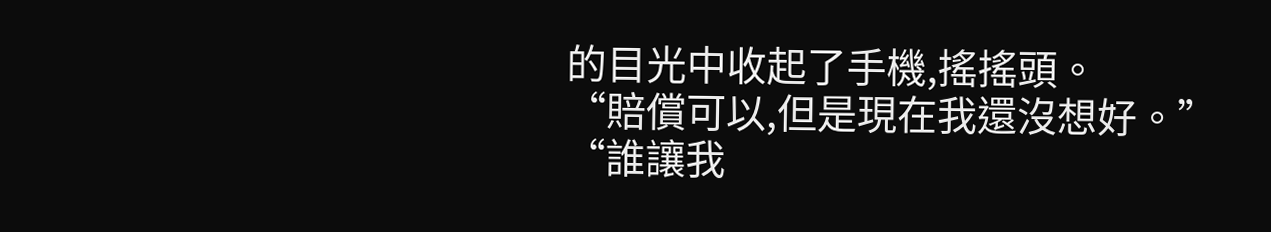的目光中收起了手機,搖搖頭。
“賠償可以,但是現在我還沒想好。”
“誰讓我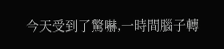今天受到了驚嚇,一時間腦子轉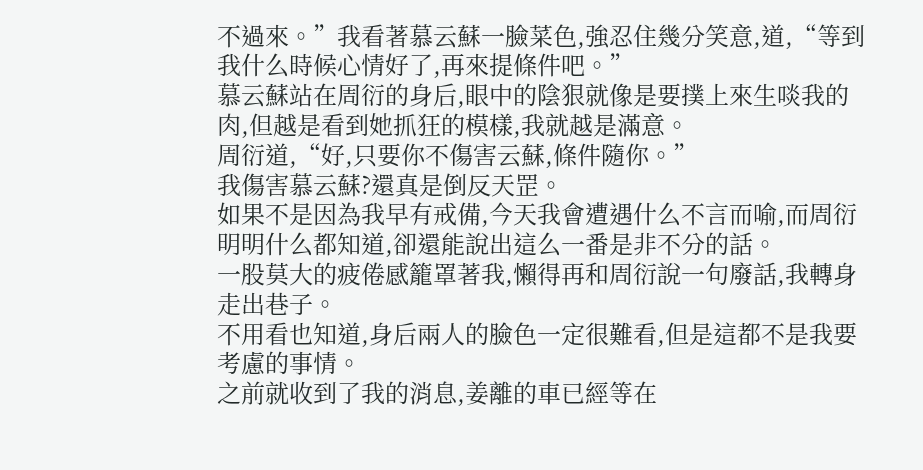不過來。”我看著慕云蘇一臉菜色,強忍住幾分笑意,道,“等到我什么時候心情好了,再來提條件吧。”
慕云蘇站在周衍的身后,眼中的陰狠就像是要撲上來生啖我的肉,但越是看到她抓狂的模樣,我就越是滿意。
周衍道,“好,只要你不傷害云蘇,條件隨你。”
我傷害慕云蘇?還真是倒反天罡。
如果不是因為我早有戒備,今天我會遭遇什么不言而喻,而周衍明明什么都知道,卻還能說出這么一番是非不分的話。
一股莫大的疲倦感籠罩著我,懶得再和周衍說一句廢話,我轉身走出巷子。
不用看也知道,身后兩人的臉色一定很難看,但是這都不是我要考慮的事情。
之前就收到了我的消息,姜離的車已經等在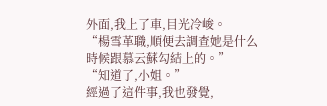外面,我上了車,目光冷峻。
“楊雪革職,順便去調查她是什么時候跟慕云蘇勾結上的。”
“知道了,小姐。”
經過了這件事,我也發覺,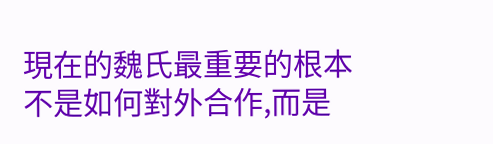現在的魏氏最重要的根本不是如何對外合作,而是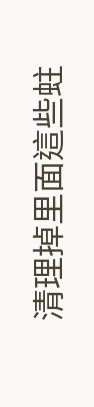清理掉里面這些蛀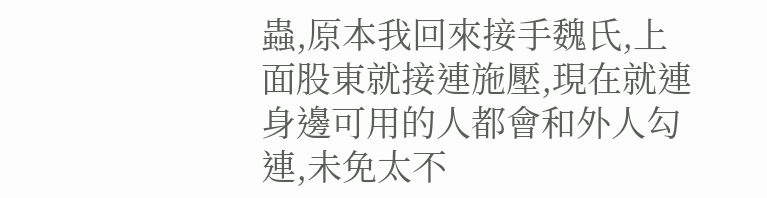蟲,原本我回來接手魏氏,上面股東就接連施壓,現在就連身邊可用的人都會和外人勾連,未免太不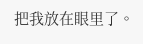把我放在眼里了。